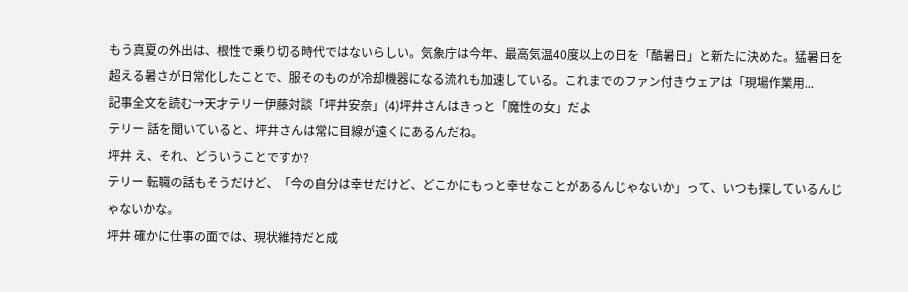もう真夏の外出は、根性で乗り切る時代ではないらしい。気象庁は今年、最高気温40度以上の日を「酷暑日」と新たに決めた。猛暑日を超える暑さが日常化したことで、服そのものが冷却機器になる流れも加速している。これまでのファン付きウェアは「現場作業用...
記事全文を読む→天才テリー伊藤対談「坪井安奈」(4)坪井さんはきっと「魔性の女」だよ
テリー 話を聞いていると、坪井さんは常に目線が遠くにあるんだね。
坪井 え、それ、どういうことですか?
テリー 転職の話もそうだけど、「今の自分は幸せだけど、どこかにもっと幸せなことがあるんじゃないか」って、いつも探しているんじゃないかな。
坪井 確かに仕事の面では、現状維持だと成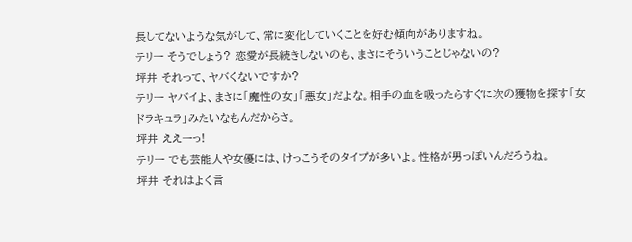長してないような気がして、常に変化していくことを好む傾向がありますね。
テリー そうでしょう? 恋愛が長続きしないのも、まさにそういうことじゃないの?
坪井 それって、ヤバくないですか?
テリー ヤバイよ、まさに「魔性の女」「悪女」だよな。相手の血を吸ったらすぐに次の獲物を探す「女ドラキュラ」みたいなもんだからさ。
坪井 ええーっ!
テリー でも芸能人や女優には、けっこうそのタイプが多いよ。性格が男っぽいんだろうね。
坪井 それはよく言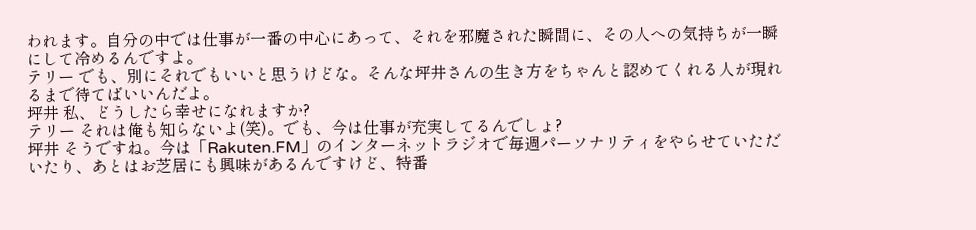われます。自分の中では仕事が一番の中心にあって、それを邪魔された瞬間に、その人への気持ちが一瞬にして冷めるんですよ。
テリー でも、別にそれでもいいと思うけどな。そんな坪井さんの生き方をちゃんと認めてくれる人が現れるまで待てばいいんだよ。
坪井 私、どうしたら幸せになれますか?
テリー それは俺も知らないよ(笑)。でも、今は仕事が充実してるんでしょ?
坪井 そうですね。今は「Rakuten.FM」のインターネットラジオで毎週パーソナリティをやらせていただいたり、あとはお芝居にも興味があるんですけど、特番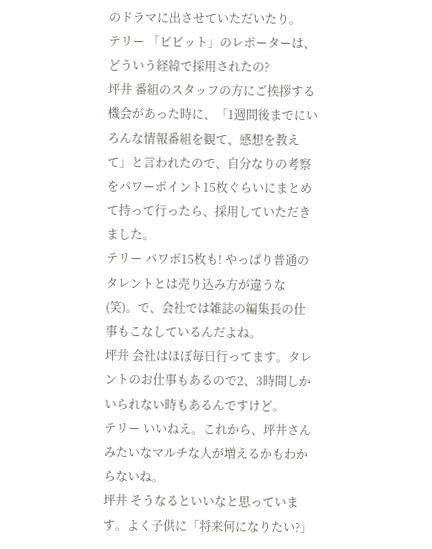のドラマに出させていただいたり。
テリー 「ビビット」のレポーターは、どういう経緯で採用されたの?
坪井 番組のスタッフの方にご挨拶する機会があった時に、「1週間後までにいろんな情報番組を観て、感想を教えて」と言われたので、自分なりの考察をパワーポイント15枚ぐらいにまとめて持って行ったら、採用していただきました。
テリー パワポ15枚も! やっぱり普通のタレントとは売り込み方が違うな(笑)。で、会社では雑誌の編集長の仕事もこなしているんだよね。
坪井 会社はほぼ毎日行ってます。タレントのお仕事もあるので2、3時間しかいられない時もあるんですけど。
テリー いいねえ。これから、坪井さんみたいなマルチな人が増えるかもわからないね。
坪井 そうなるといいなと思っています。よく子供に「将来何になりたい?」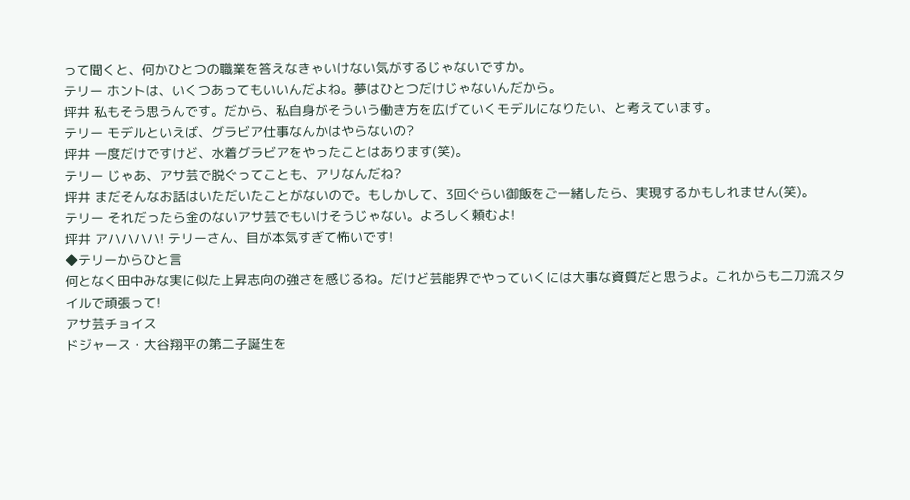って聞くと、何かひとつの職業を答えなきゃいけない気がするじゃないですか。
テリー ホントは、いくつあってもいいんだよね。夢はひとつだけじゃないんだから。
坪井 私もそう思うんです。だから、私自身がそういう働き方を広げていくモデルになりたい、と考えています。
テリー モデルといえば、グラビア仕事なんかはやらないの?
坪井 一度だけですけど、水着グラビアをやったことはあります(笑)。
テリー じゃあ、アサ芸で脱ぐってことも、アリなんだね?
坪井 まだそんなお話はいただいたことがないので。もしかして、3回ぐらい御飯をご一緒したら、実現するかもしれません(笑)。
テリー それだったら金のないアサ芸でもいけそうじゃない。よろしく頼むよ!
坪井 アハハハハ! テリーさん、目が本気すぎて怖いです!
◆テリーからひと言
何となく田中みな実に似た上昇志向の強さを感じるね。だけど芸能界でやっていくには大事な資質だと思うよ。これからも二刀流スタイルで頑張って!
アサ芸チョイス
ドジャース・大谷翔平の第二子誕生を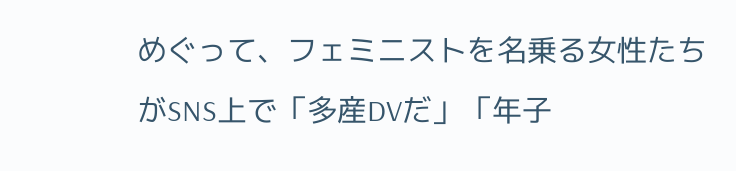めぐって、フェミニストを名乗る女性たちがSNS上で「多産DVだ」「年子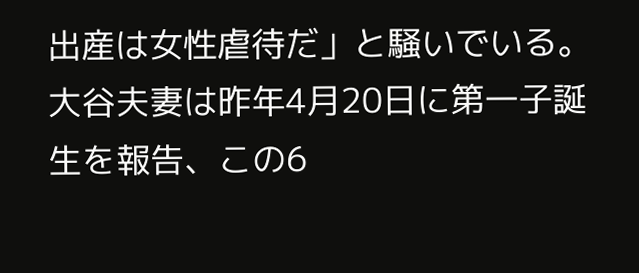出産は女性虐待だ」と騒いでいる。大谷夫妻は昨年4月20日に第一子誕生を報告、この6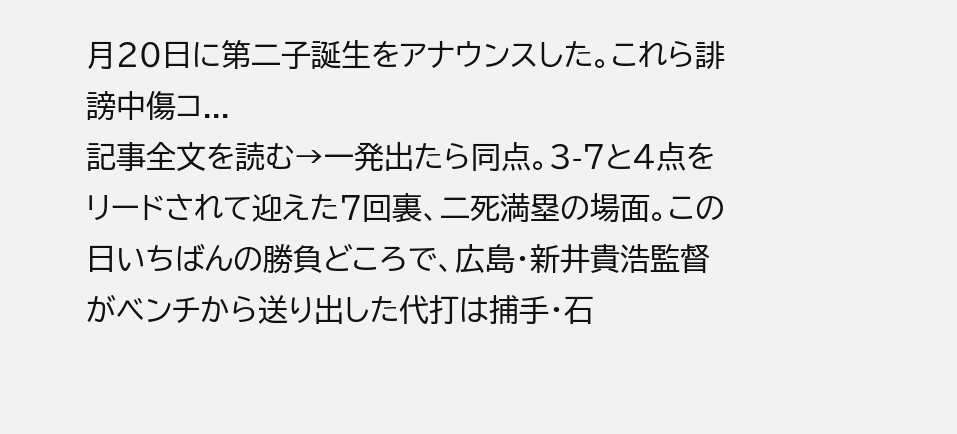月20日に第二子誕生をアナウンスした。これら誹謗中傷コ...
記事全文を読む→一発出たら同点。3-7と4点をリードされて迎えた7回裏、二死満塁の場面。この日いちばんの勝負どころで、広島・新井貴浩監督がベンチから送り出した代打は捕手・石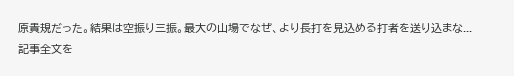原貴規だった。結果は空振り三振。最大の山場でなぜ、より長打を見込める打者を送り込まな...
記事全文を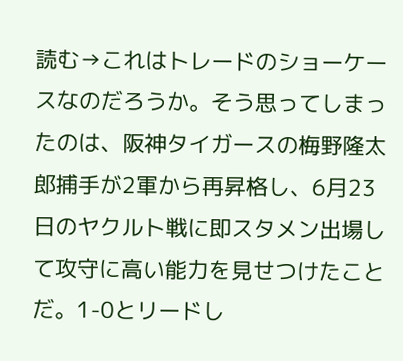読む→これはトレードのショーケースなのだろうか。そう思ってしまったのは、阪神タイガースの梅野隆太郎捕手が2軍から再昇格し、6月23日のヤクルト戦に即スタメン出場して攻守に高い能力を見せつけたことだ。1-0とリードし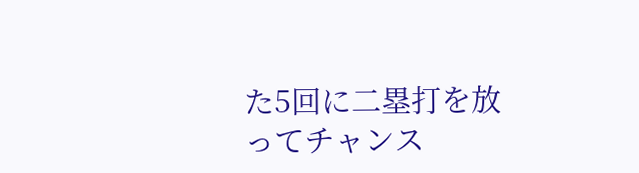た5回に二塁打を放ってチャンス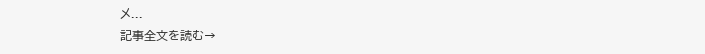メ...
記事全文を読む→